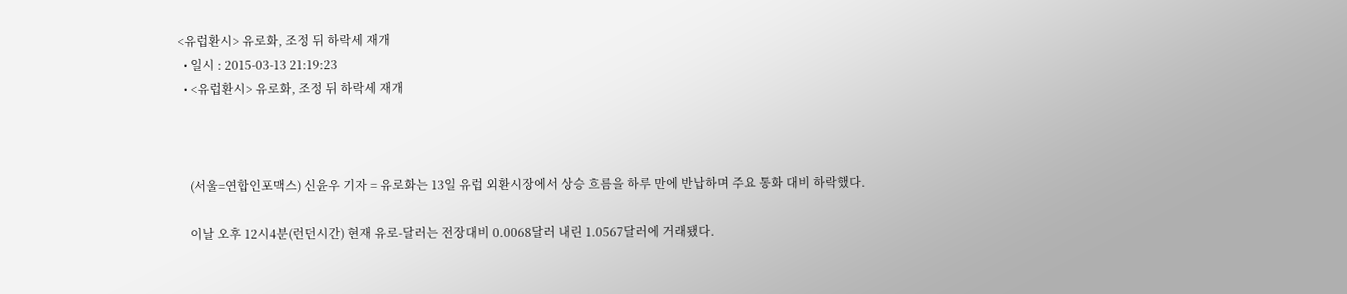<유럽환시> 유로화, 조정 뒤 하락세 재개
  • 일시 : 2015-03-13 21:19:23
  • <유럽환시> 유로화, 조정 뒤 하락세 재개



    (서울=연합인포맥스) 신윤우 기자 = 유로화는 13일 유럽 외환시장에서 상승 흐름을 하루 만에 반납하며 주요 통화 대비 하락했다.

    이날 오후 12시4분(런던시간) 현재 유로-달러는 전장대비 0.0068달러 내린 1.0567달러에 거래됐다.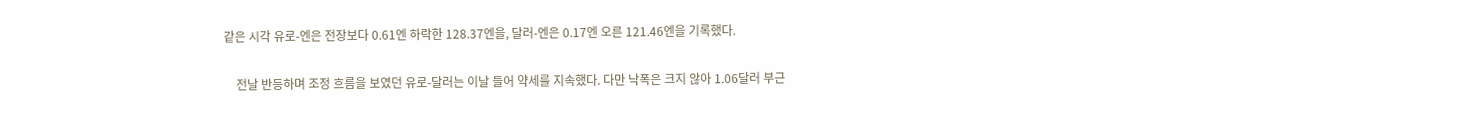같은 시각 유로-엔은 전장보다 0.61엔 하락한 128.37엔을, 달러-엔은 0.17엔 오른 121.46엔을 기록했다.

    전날 반등하며 조정 흐름을 보였던 유로-달러는 이날 들어 약세를 지속했다. 다만 낙폭은 크지 않아 1.06달러 부근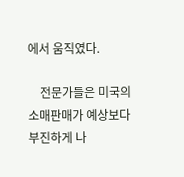에서 움직였다.

    전문가들은 미국의 소매판매가 예상보다 부진하게 나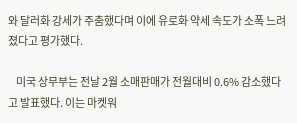와 달러화 강세가 주춤했다며 이에 유로화 약세 속도가 소폭 느려졌다고 평가했다.

    미국 상무부는 전날 2월 소매판매가 전월대비 0.6% 감소했다고 발표했다. 이는 마켓워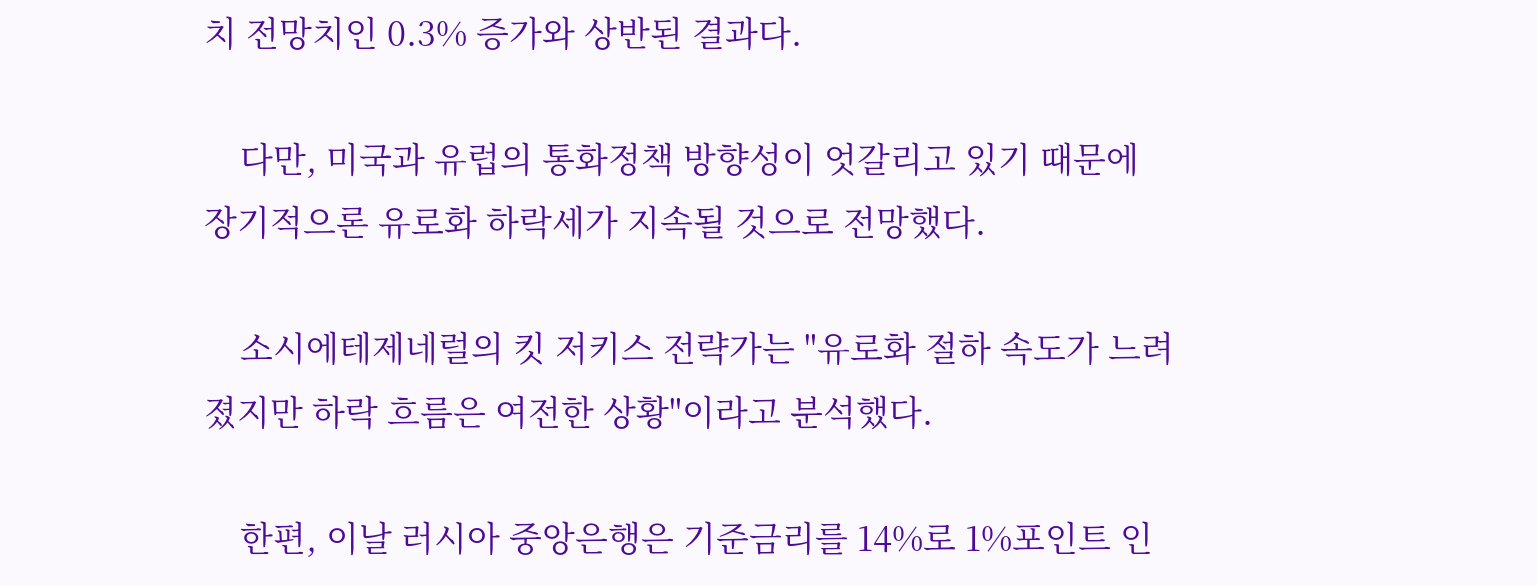치 전망치인 0.3% 증가와 상반된 결과다.

    다만, 미국과 유럽의 통화정책 방향성이 엇갈리고 있기 때문에 장기적으론 유로화 하락세가 지속될 것으로 전망했다.

    소시에테제네럴의 킷 저키스 전략가는 "유로화 절하 속도가 느려졌지만 하락 흐름은 여전한 상황"이라고 분석했다.

    한편, 이날 러시아 중앙은행은 기준금리를 14%로 1%포인트 인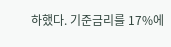하했다. 기준금리를 17%에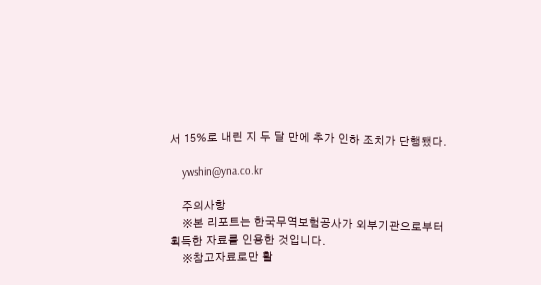서 15%로 내린 지 두 달 만에 추가 인하 조치가 단행됐다.

    ywshin@yna.co.kr

    주의사항
    ※본 리포트는 한국무역보험공사가 외부기관으로부터 획득한 자료를 인용한 것입니다.
    ※참고자료로만 활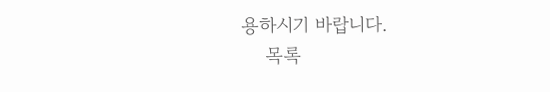용하시기 바랍니다.
    목록